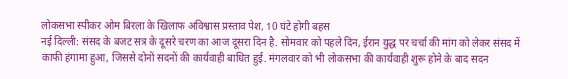लोकसभा स्पीकर ओम बिरला के खिलाफ अविश्वास प्रस्ताव पेश, 10 घंटे होगी बहस
नई दिल्ली: संसद के बजट सत्र के दूसरे चरण का आज दूसरा दिन है. सोमवार को पहले दिन, ईरान युद्ध पर चर्चा की मांग को लेकर संसद में काफी हंगामा हुआ, जिससे दोनों सदनों की कार्यवाही बाधित हुई. मंगलवार को भी लोकसभा की कार्यवाही शुरू होने के बाद सदन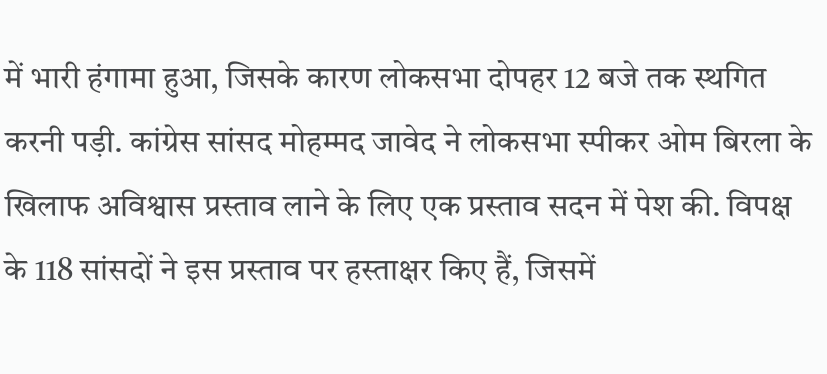में भारी हंगामा हुआ, जिसके कारण लोकसभा दोपहर 12 बजे तक स्थगित करनी पड़ी. कांग्रेस सांसद मोहम्मद जावेद ने लोकसभा स्पीकर ओम बिरला के खिलाफ अविश्वास प्रस्ताव लाने के लिए एक प्रस्ताव सदन में पेश की. विपक्ष के 118 सांसदों ने इस प्रस्ताव पर हस्ताक्षर किए हैं, जिसमें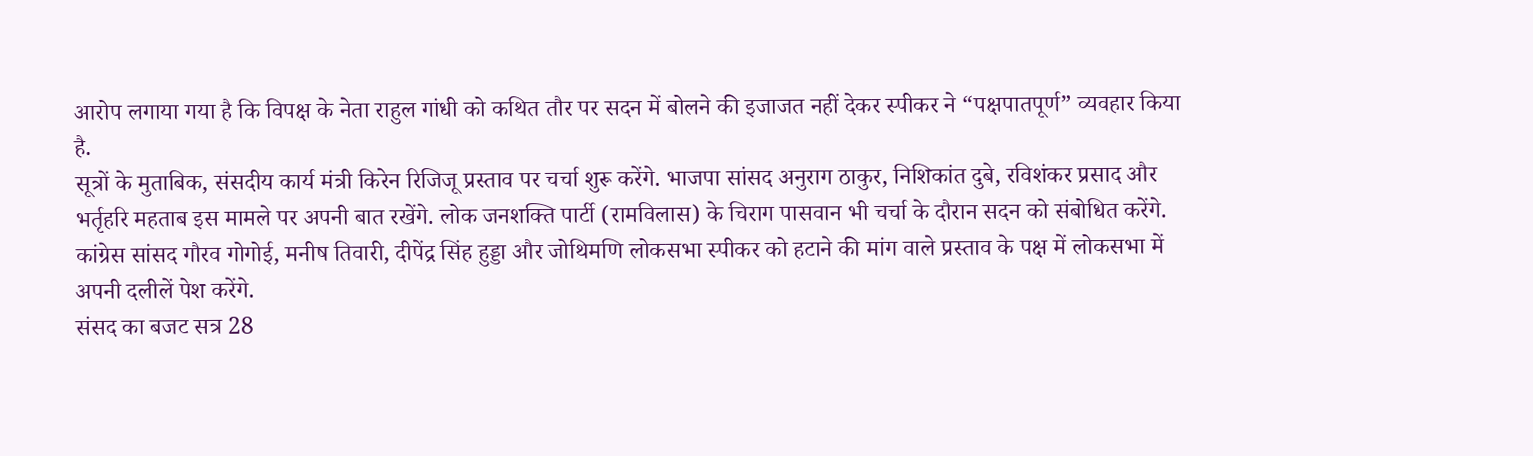आरोप लगाया गया है कि विपक्ष के नेता राहुल गांधी को कथित तौर पर सदन में बोलने की इजाजत नहीं देकर स्पीकर ने “पक्षपातपूर्ण” व्यवहार किया है.
सूत्रों के मुताबिक, संसदीय कार्य मंत्री किरेन रिजिजू प्रस्ताव पर चर्चा शुरू करेंगे. भाजपा सांसद अनुराग ठाकुर, निशिकांत दुबे, रविशंकर प्रसाद और भर्तृहरि महताब इस मामले पर अपनी बात रखेंगे. लोक जनशक्ति पार्टी (रामविलास) के चिराग पासवान भी चर्चा के दौरान सदन को संबोधित करेंगे.
कांग्रेस सांसद गौरव गोगोई, मनीष तिवारी, दीपेंद्र सिंह हुड्डा और जोथिमणि लोकसभा स्पीकर को हटाने की मांग वाले प्रस्ताव के पक्ष में लोकसभा में अपनी दलीलें पेश करेंगे.
संसद का बजट सत्र 28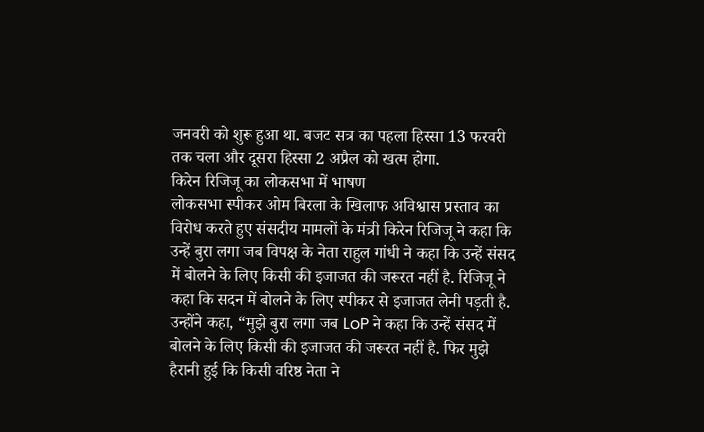जनवरी को शुरू हुआ था. बजट सत्र का पहला हिस्सा 13 फरवरी तक चला और दूसरा हिस्सा 2 अप्रैल को खत्म होगा.
किरेन रिजिजू का लोकसभा में भाषण
लोकसभा स्पीकर ओम बिरला के खिलाफ अविश्वास प्रस्ताव का विरोध करते हुए संसदीय मामलों के मंत्री किरेन रिजिजू ने कहा कि उन्हें बुरा लगा जब विपक्ष के नेता राहुल गांधी ने कहा कि उन्हें संसद में बोलने के लिए किसी की इजाजत की जरूरत नहीं है. रिजिजू ने कहा कि सदन में बोलने के लिए स्पीकर से इजाजत लेनी पड़ती है.
उन्होंने कहा, “मुझे बुरा लगा जब LoP ने कहा कि उन्हें संसद में बोलने के लिए किसी की इजाजत की जरूरत नहीं है. फिर मुझे हैरानी हुई कि किसी वरिष्ठ नेता ने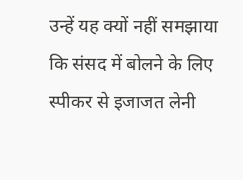उन्हें यह क्यों नहीं समझाया कि संसद में बोलने के लिए स्पीकर से इजाजत लेनी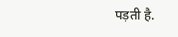पड़ती है.